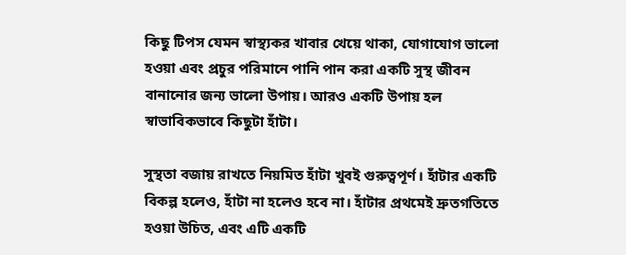কিছু টিপস যেমন স্বাস্থ্যকর খাবার খেয়ে থাকা, যোগাযোগ ভালো হওয়া এবং প্রচুর পরিমানে পানি পান করা একটি সুস্থ জীবন বানানোর জন্য ভালো উপায়। আরও একটি উপায় হল স্বাভাবিকভাবে কিছুটা হাঁটা।

সুস্থতা বজায় রাখতে নিয়মিত হাঁটা খুবই গুরুত্বপূর্ণ। হাঁটার একটি বিকল্প হলেও, হাঁটা না হলেও হবে না। হাঁটার প্রথমেই দ্রুতগতিতে হওয়া উচিত, এবং এটি একটি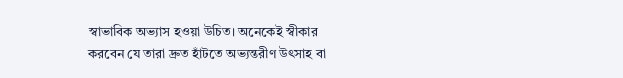স্বাভাবিক অভ্যাস হওয়া উচিত। অনেকেই স্বীকার করবেন যে তারা দ্রুত হাঁটতে অভ্যন্তরীণ উৎসাহ বা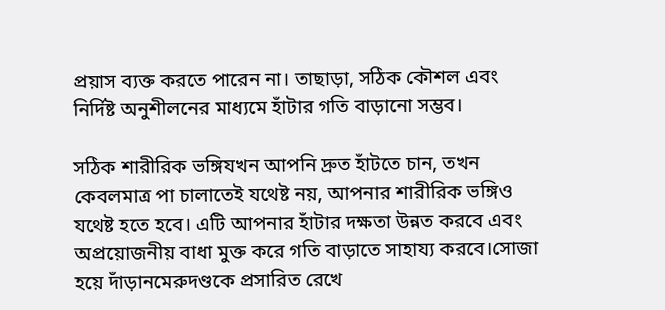প্রয়াস ব্যক্ত করতে পারেন না। তাছাড়া, সঠিক কৌশল এবং নির্দিষ্ট অনুশীলনের মাধ্যমে হাঁটার গতি বাড়ানো সম্ভব।

সঠিক শারীরিক ভঙ্গিযখন আপনি দ্রুত হাঁটতে চান, তখন কেবলমাত্র পা চালাতেই যথেষ্ট নয়, আপনার শারীরিক ভঙ্গিও যথেষ্ট হতে হবে। এটি আপনার হাঁটার দক্ষতা উন্নত করবে এবং অপ্রয়োজনীয় বাধা মুক্ত করে গতি বাড়াতে সাহায্য করবে।সোজা হয়ে দাঁড়ানমেরুদণ্ডকে প্রসারিত রেখে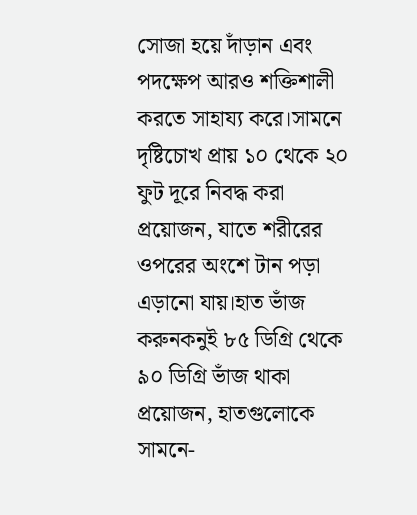সোজা হয়ে দাঁড়ান এবং পদক্ষেপ আরও শক্তিশালী করতে সাহায্য করে।সামনে দৃষ্টিচোখ প্রায় ১০ থেকে ২০ ফুট দূরে নিবদ্ধ করা প্রয়োজন, যাতে শরীরের ওপরের অংশে টান পড়া এড়ানো যায়।হাত ভাঁজ করুনকনুই ৮৫ ডিগ্রি থেকে ৯০ ডিগ্রি ভাঁজ থাকা প্রয়োজন, হাতগুলোকে সামনে-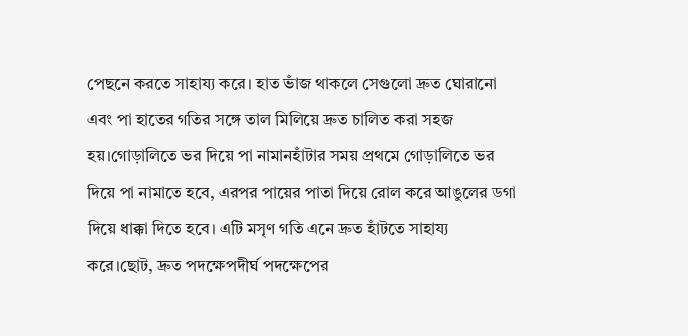পেছনে করতে সাহায্য করে। হাত ভাঁজ থাকলে সেগুলো দ্রুত ঘোরানো এবং পা হাতের গতির সঙ্গে তাল মিলিয়ে দ্রুত চালিত করা সহজ হয়।গোড়ালিতে ভর দিয়ে পা নামানহাঁটার সময় প্রথমে গোড়ালিতে ভর দিয়ে পা নামাতে হবে, এরপর পায়ের পাতা দিয়ে রোল করে আঙুলের ডগা দিয়ে ধাক্কা দিতে হবে। এটি মসৃণ গতি এনে দ্রুত হাঁটতে সাহায্য করে।ছোট, দ্রুত পদক্ষেপদীর্ঘ পদক্ষেপের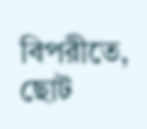বিপরীতে, ছোট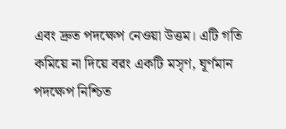এবং দ্রুত পদক্ষেপ নেওয়া উত্তম। এটি গতি কমিয়ে না দিয়ে বরং একটি মসৃণ, ঘূর্ণমান পদক্ষেপ নিশ্চিত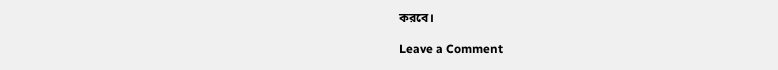করবে।

Leave a Comment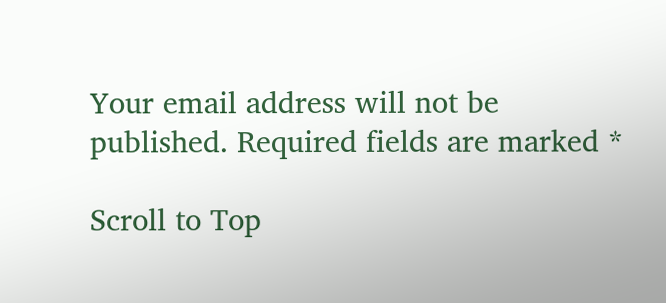Your email address will not be published. Required fields are marked *

Scroll to Top